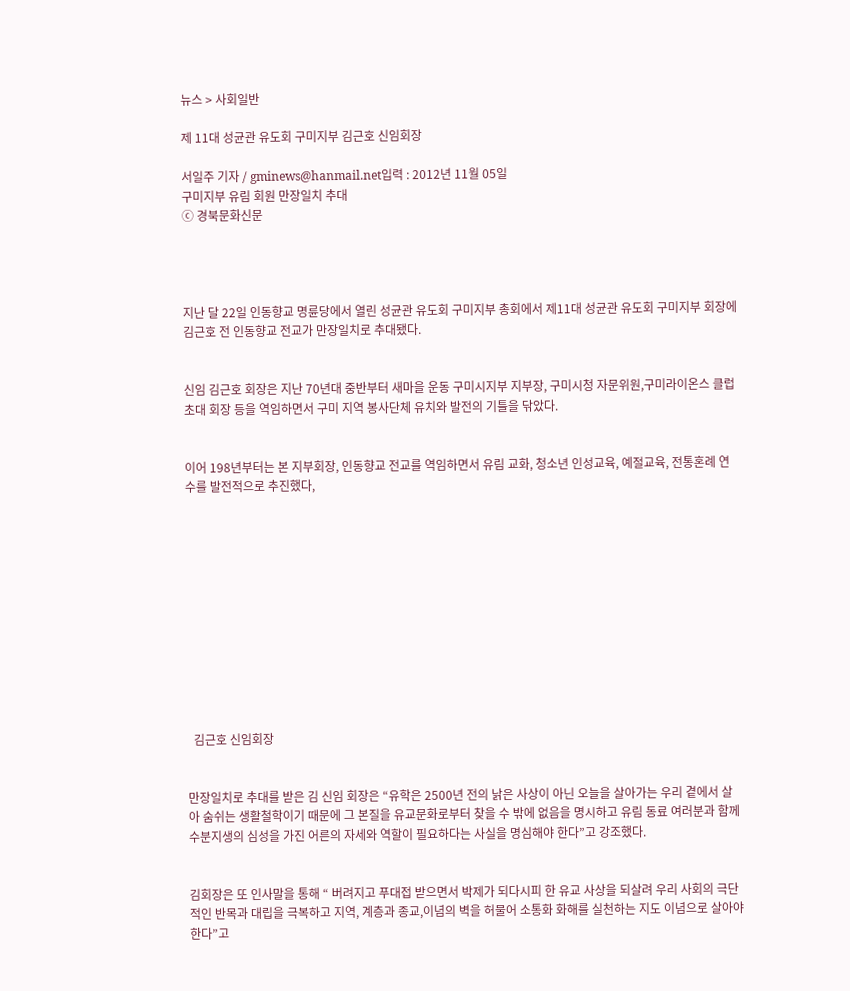뉴스 > 사회일반

제 11대 성균관 유도회 구미지부 김근호 신임회장

서일주 기자 / gminews@hanmail.net입력 : 2012년 11월 05일
구미지부 유림 회원 만장일치 추대
ⓒ 경북문화신문




지난 달 22일 인동향교 명륜당에서 열린 성균관 유도회 구미지부 총회에서 제11대 성균관 유도회 구미지부 회장에 김근호 전 인동향교 전교가 만장일치로 추대됐다.


신임 김근호 회장은 지난 70년대 중반부터 새마을 운동 구미시지부 지부장, 구미시청 자문위원,구미라이온스 클럽 초대 회장 등을 역임하면서 구미 지역 봉사단체 유치와 발전의 기틀을 닦았다.


이어 198년부터는 본 지부회장, 인동향교 전교를 역임하면서 유림 교화, 청소년 인성교육, 예절교육, 전통혼례 연수를 발전적으로 추진했다,












  김근호 신임회장


만장일치로 추대를 받은 김 신임 회장은 “유학은 2500년 전의 낡은 사상이 아닌 오늘을 살아가는 우리 곁에서 살아 숨쉬는 생활철학이기 때문에 그 본질을 유교문화로부터 찾을 수 밖에 없음을 명시하고 유림 동료 여러분과 함께 수분지생의 심성을 가진 어른의 자세와 역할이 필요하다는 사실을 명심해야 한다”고 강조했다.


김회장은 또 인사말을 통해 “ 버려지고 푸대접 받으면서 박제가 되다시피 한 유교 사상을 되살려 우리 사회의 극단적인 반목과 대립을 극복하고 지역, 계층과 종교,이념의 벽을 허물어 소통화 화해를 실천하는 지도 이념으로 살아야 한다”고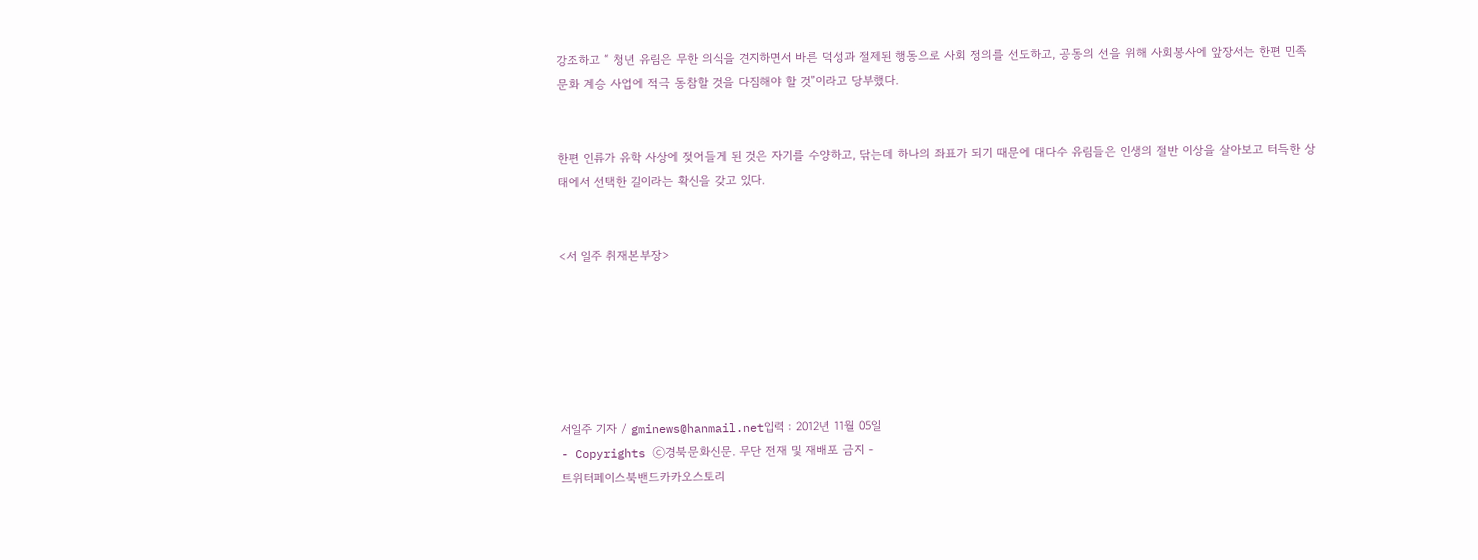강조하고 “ 청년 유림은 무한 의식을 견지하면서 바른 덕성과 절제된 행동으로 사회 정의를 선도하고, 공동의 선을 위해 사회봉사에 앞장서는 한편 민족 문화 계승 사업에 적극 동참할 것을 다짐해야 할 것”이라고 당부했다.


한편 인류가 유학 사상에 젖어들게 된 것은 자기를 수양하고, 닦는데 하나의 좌표가 되기 때문에 대다수 유림들은 인생의 절반 이상을 살아보고 터득한 상태에서 선택한 길이라는 확신을 갖고 있다.


<서 일주 취재본부장>






서일주 기자 / gminews@hanmail.net입력 : 2012년 11월 05일
- Copyrights ⓒ경북문화신문. 무단 전재 및 재배포 금지 -
트위터페이스북밴드카카오스토리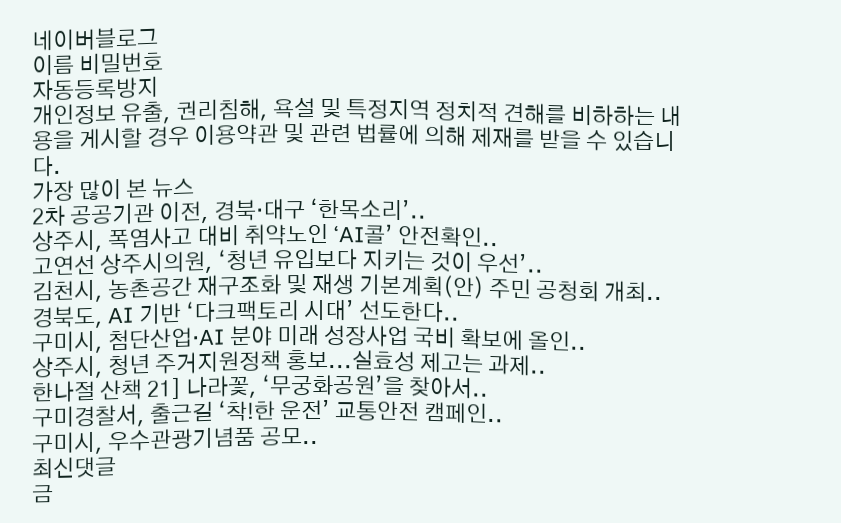네이버블로그
이름 비밀번호
자동등록방지
개인정보 유출, 권리침해, 욕설 및 특정지역 정치적 견해를 비하하는 내용을 게시할 경우 이용약관 및 관련 법률에 의해 제재를 받을 수 있습니다.
가장 많이 본 뉴스
2차 공공기관 이전, 경북·대구 ‘한목소리’..
상주시, 폭염사고 대비 취약노인 ‘AI콜’ 안전확인..
고연선 상주시의원, ‘청년 유입보다 지키는 것이 우선’..
김천시, 농촌공간 재구조화 및 재생 기본계획(안) 주민 공청회 개최..
경북도, AI 기반 ‘다크팩토리 시대’ 선도한다..
구미시, 첨단산업·AI 분야 미래 성장사업 국비 확보에 올인..
상주시, 청년 주거지원정책 홍보...실효성 제고는 과제..
한나절 산책 21] 나라꽃, ‘무궁화공원’을 찾아서..
구미경찰서, 출근길 ‘착!한 운전’ 교통안전 캠페인..
구미시, 우수관광기념품 공모..
최신댓글
금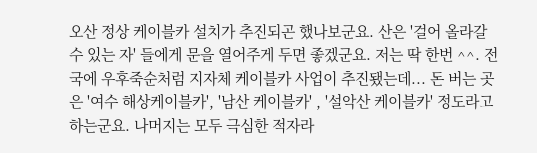오산 정상 케이블카 설치가 추진되곤 했나보군요. 산은 '걸어 올라갈 수 있는 자' 들에게 문을 열어주게 두면 좋겠군요. 저는 딱 한번 ^^. 전국에 우후죽순처럼 지자체 케이블카 사업이 추진됐는데... 돈 버는 곳은 '여수 해상케이블카', '남산 케이블카' , '설악산 케이블카' 정도라고 하는군요. 나머지는 모두 극심한 적자라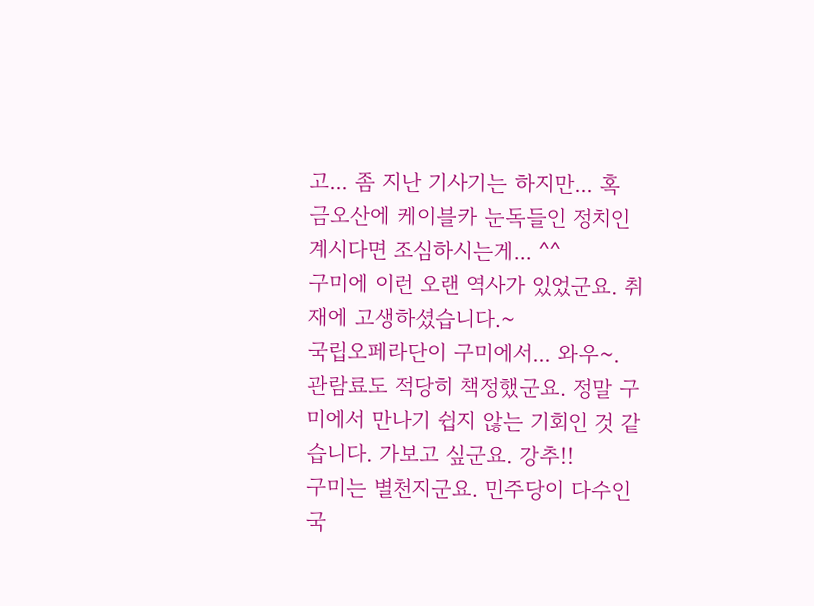고... 좀 지난 기사기는 하지만... 혹 금오산에 케이블카 눈독들인 정치인 계시다면 조심하시는게... ^^
구미에 이런 오랜 역사가 있었군요. 취재에 고생하셨습니다.~
국립오페라단이 구미에서... 와우~. 관람료도 적당히 책정했군요. 정말 구미에서 만나기 쉽지 않는 기회인 것 같습니다. 가보고 싶군요. 강추!!
구미는 별천지군요. 민주당이 다수인 국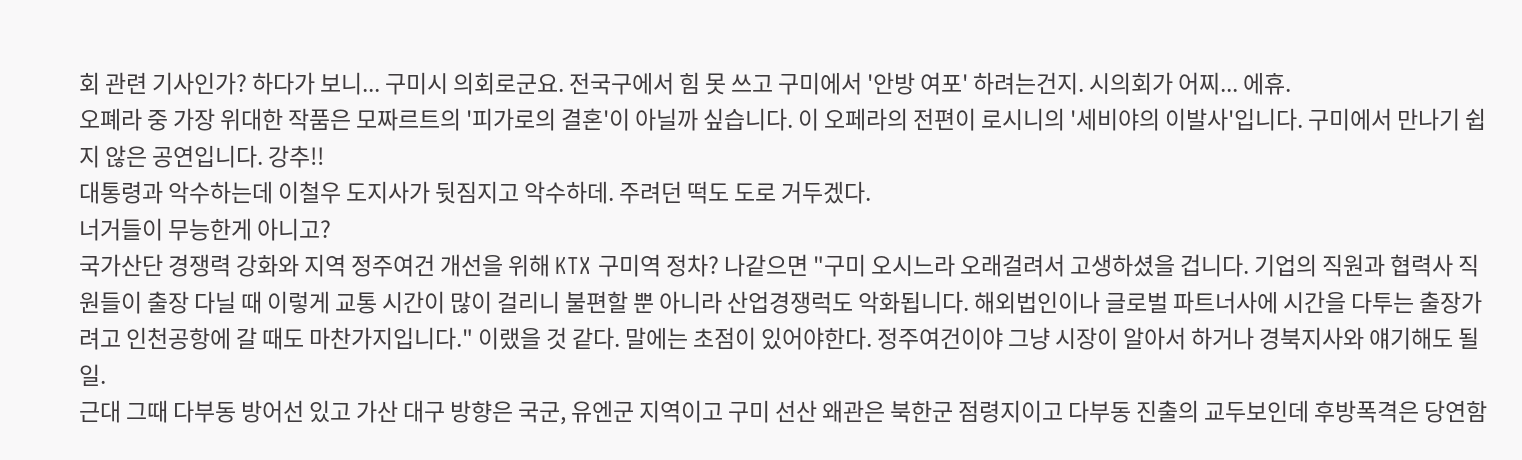회 관련 기사인가? 하다가 보니... 구미시 의회로군요. 전국구에서 힘 못 쓰고 구미에서 '안방 여포' 하려는건지. 시의회가 어찌... 에휴.
오폐라 중 가장 위대한 작품은 모짜르트의 '피가로의 결혼'이 아닐까 싶습니다. 이 오페라의 전편이 로시니의 '세비야의 이발사'입니다. 구미에서 만나기 쉽지 않은 공연입니다. 강추!!
대통령과 악수하는데 이철우 도지사가 뒷짐지고 악수하데. 주려던 떡도 도로 거두겠다.
너거들이 무능한게 아니고?
국가산단 경쟁력 강화와 지역 정주여건 개선을 위해 KTX 구미역 정차? 나같으면 "구미 오시느라 오래걸려서 고생하셨을 겁니다. 기업의 직원과 협력사 직원들이 출장 다닐 때 이렇게 교통 시간이 많이 걸리니 불편할 뿐 아니라 산업경쟁럭도 악화됩니다. 해외법인이나 글로벌 파트너사에 시간을 다투는 출장가려고 인천공항에 갈 때도 마찬가지입니다." 이랬을 것 같다. 말에는 초점이 있어야한다. 정주여건이야 그냥 시장이 알아서 하거나 경북지사와 얘기해도 될 일.
근대 그때 다부동 방어선 있고 가산 대구 방향은 국군, 유엔군 지역이고 구미 선산 왜관은 북한군 점령지이고 다부동 진출의 교두보인데 후방폭격은 당연함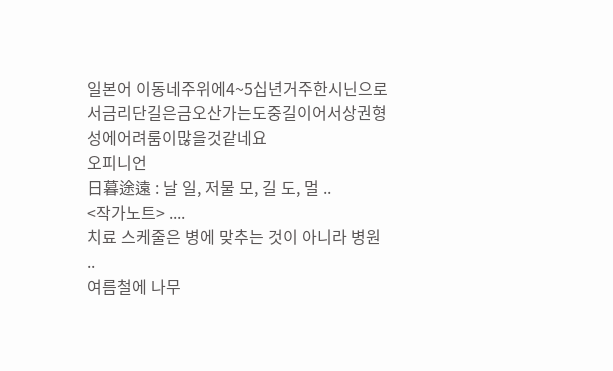일본어 이동네주위에4~5십년거주한시닌으로서금리단길은금오산가는도중길이어서상권형성에어려룸이많을것같네요
오피니언
日暮途遠 : 날 일, 저물 모, 길 도, 멀 ..
<작가노트> ....
치료 스케줄은 병에 맞추는 것이 아니라 병원 ..
여름철에 나무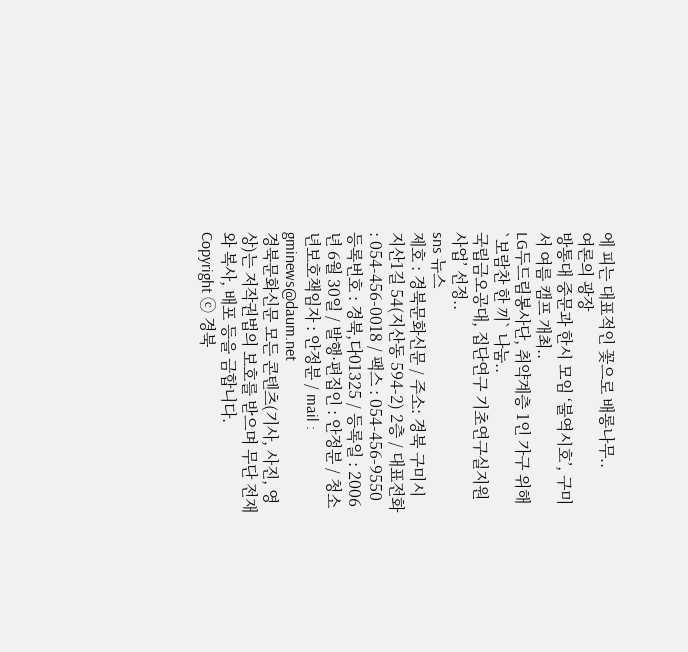에 피는 대표적인 꽃으로 배롱나무..
여론의 광장
방통대 중문과 한시 모임 ‘불역시호’, 구미서 여름 캠프 개최..
LG두드림봉사단, 취약계층 1인 가구 위해 `보람찬 한 끼` 나눔..
국립금오공대, 집단연구 기초연구실지원사업’ 선정..
sns 뉴스
제호 : 경북문화신문 / 주소: 경북 구미시 지산1길 54(지산동 594-2) 2층 / 대표전화 : 054-456-0018 / 팩스 : 054-456-9550
등록번호 : 경북,다01325 / 등록일 : 2006년 6월 30일 / 발행·편집인 : 안정분 / 청소년보호책임자 : 안정분 / mail : gminews@daum.net
경북문화신문 모든 콘텐츠(기사, 사진, 영상)는 저작권법의 보호를 받으며 무단 전재와 복사, 배포 등을 금합니다.
Copyright ⓒ 경북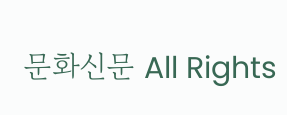문화신문 All Rights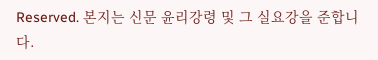Reserved. 본지는 신문 윤리강령 및 그 실요강을 준합니다.